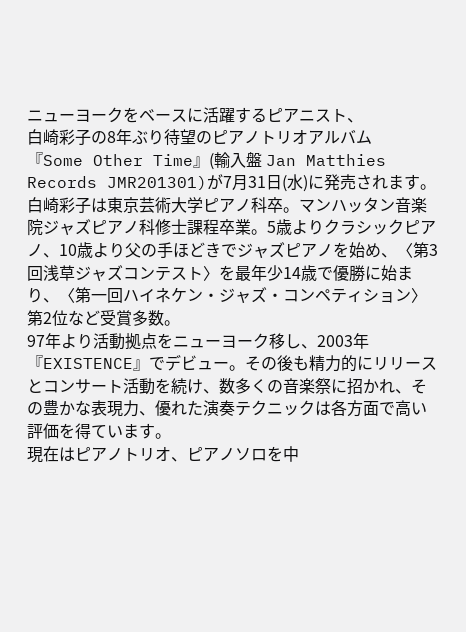ニューヨークをベースに活躍するピアニスト、
白崎彩子の8年ぶり待望のピアノトリオアルバム
『Some Other Time』(輸入盤 Jan Matthies Records JMR201301)が7月31日(水)に発売されます。
白崎彩子は東京芸術大学ピアノ科卒。マンハッタン音楽院ジャズピアノ科修士課程卒業。5歳よりクラシックピアノ、10歳より父の手ほどきでジャズピアノを始め、〈第3回浅草ジャズコンテスト〉を最年少14歳で優勝に始まり、〈第一回ハイネケン・ジャズ・コンペティション〉第2位など受賞多数。
97年より活動拠点をニューヨーク移し、2003年
『EXISTENCE』でデビュー。その後も精力的にリリースとコンサート活動を続け、数多くの音楽祭に招かれ、その豊かな表現力、優れた演奏テクニックは各方面で高い評価を得ています。
現在はピアノトリオ、ピアノソロを中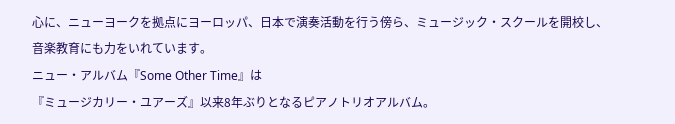心に、ニューヨークを拠点にヨーロッパ、日本で演奏活動を行う傍ら、ミュージック・スクールを開校し、音楽教育にも力をいれています。
ニュー・アルバム『Some Other Time』は
『ミュージカリー・ユアーズ』以来8年ぶりとなるピアノトリオアルバム。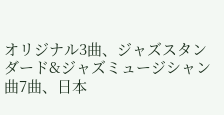オリジナル3曲、ジャズスタンダード&ジャズミュージシャン曲7曲、日本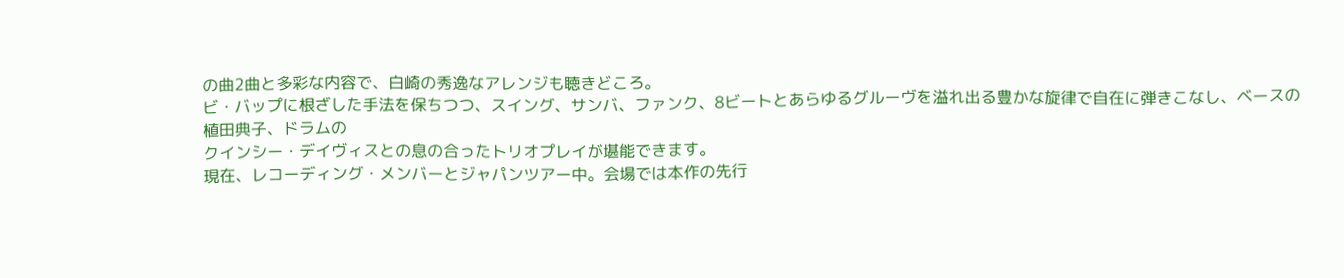の曲2曲と多彩な内容で、白崎の秀逸なアレンジも聴きどころ。
ビ・バップに根ざした手法を保ちつつ、スイング、サンバ、ファンク、8ビートとあらゆるグルーヴを溢れ出る豊かな旋律で自在に弾きこなし、ベースの
植田典子、ドラムの
クインシー・デイヴィスとの息の合ったトリオプレイが堪能できます。
現在、レコーディング・メンバーとジャパンツアー中。会場では本作の先行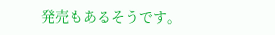発売もあるそうです。